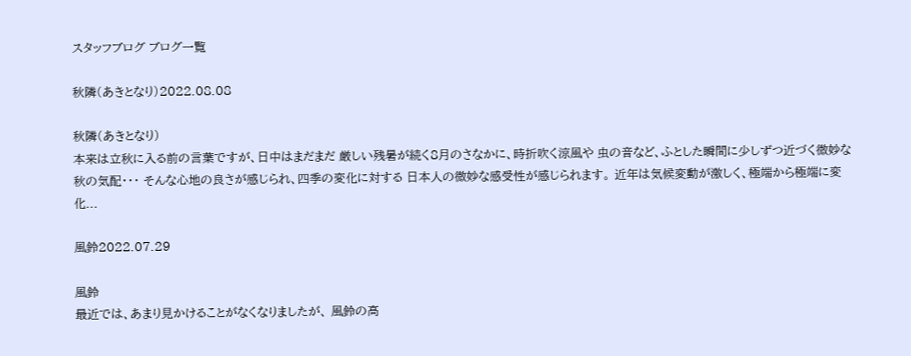スタッフブログ ブログ一覧

秋隣(あきとなり)2022.08.08

秋隣(あきとなり)
本来は立秋に入る前の言葉ですが、日中はまだまだ 厳しい残暑が続く8月のさなかに、時折吹く涼風や 虫の音など、ふとした瞬間に少しずつ近づく微妙な 秋の気配・・・ そんな心地の良さが感じられ、四季の変化に対する 日本人の微妙な感受性が感じられます。 近年は気候変動が激しく、極端から極端に変化...

風鈴2022.07.29

風鈴
最近では、あまり見かけることがなくなりましたが、 風鈴の高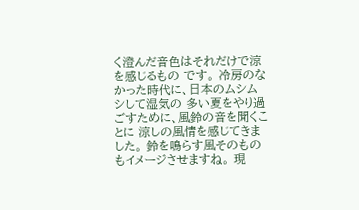く澄んだ音色はそれだけで涼を感じるもの です。 冷房のなかった時代に、日本のムシムシして湿気の 多い夏をやり過ごすために、風鈴の音を聞くことに 涼しの風情を感じてきました。 鈴を鳴らす風そのものもイメージさせますね。 現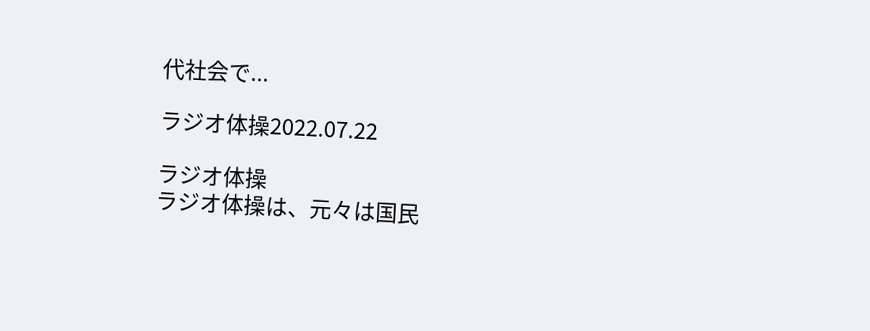代社会で...

ラジオ体操2022.07.22

ラジオ体操
ラジオ体操は、元々は国民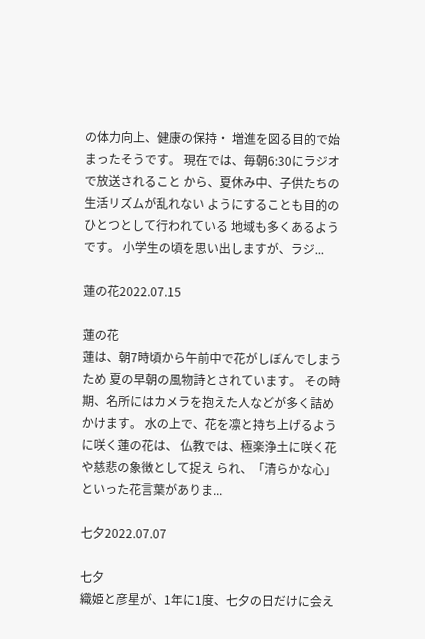の体力向上、健康の保持・ 増進を図る目的で始まったそうです。 現在では、毎朝6:30にラジオで放送されること から、夏休み中、子供たちの生活リズムが乱れない ようにすることも目的のひとつとして行われている 地域も多くあるようです。 小学生の頃を思い出しますが、ラジ...

蓮の花2022.07.15

蓮の花
蓮は、朝7時頃から午前中で花がしぼんでしまうため 夏の早朝の風物詩とされています。 その時期、名所にはカメラを抱えた人などが多く詰め かけます。 水の上で、花を凛と持ち上げるように咲く蓮の花は、 仏教では、極楽浄土に咲く花や慈悲の象徴として捉え られ、「清らかな心」といった花言葉がありま...

七夕2022.07.07

七夕
織姫と彦星が、1年に1度、七夕の日だけに会え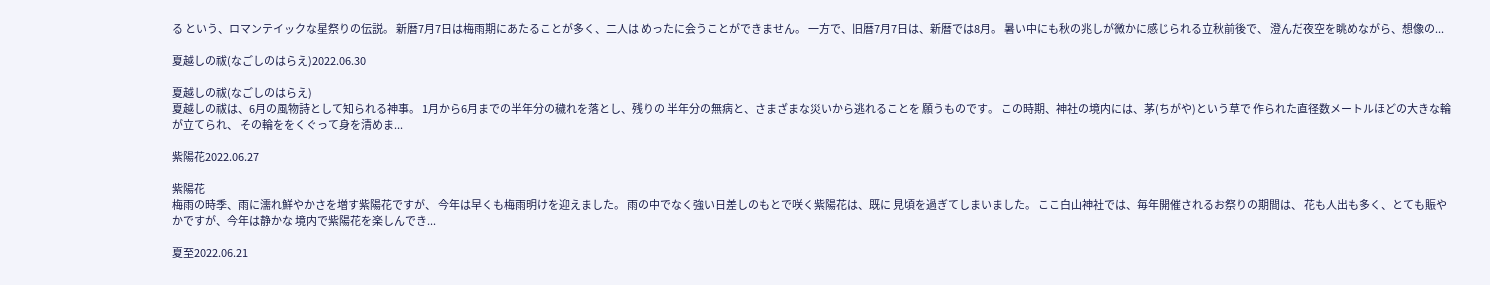る という、ロマンテイックな星祭りの伝説。 新暦7月7日は梅雨期にあたることが多く、二人は めったに会うことができません。 一方で、旧暦7月7日は、新暦では8月。 暑い中にも秋の兆しが微かに感じられる立秋前後で、 澄んだ夜空を眺めながら、想像の...

夏越しの祓(なごしのはらえ)2022.06.30

夏越しの祓(なごしのはらえ)
夏越しの祓は、6月の風物詩として知られる神事。 1月から6月までの半年分の穢れを落とし、残りの 半年分の無病と、さまざまな災いから逃れることを 願うものです。 この時期、神社の境内には、茅(ちがや)という草で 作られた直径数メートルほどの大きな輪が立てられ、 その輪ををくぐって身を清めま...

紫陽花2022.06.27

紫陽花
梅雨の時季、雨に濡れ鮮やかさを増す紫陽花ですが、 今年は早くも梅雨明けを迎えました。 雨の中でなく強い日差しのもとで咲く紫陽花は、既に 見頃を過ぎてしまいました。 ここ白山神社では、毎年開催されるお祭りの期間は、 花も人出も多く、とても賑やかですが、今年は静かな 境内で紫陽花を楽しんでき...

夏至2022.06.21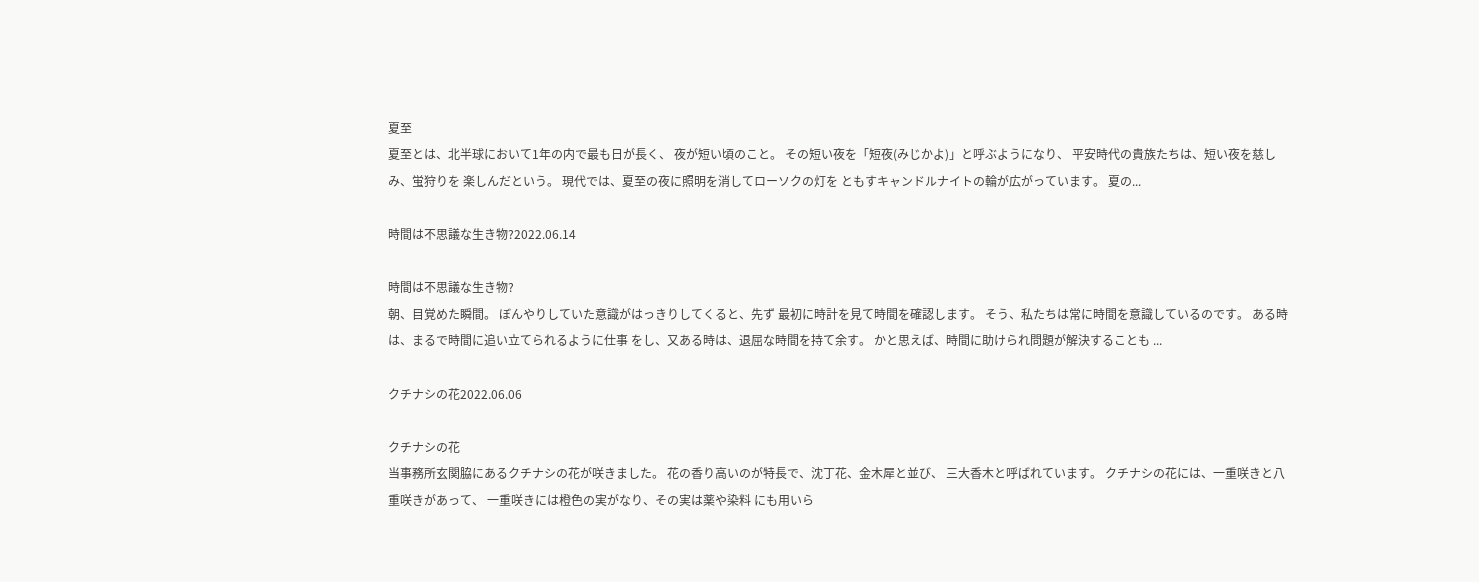夏至
夏至とは、北半球において1年の内で最も日が長く、 夜が短い頃のこと。 その短い夜を「短夜(みじかよ)」と呼ぶようになり、 平安時代の貴族たちは、短い夜を慈しみ、蛍狩りを 楽しんだという。 現代では、夏至の夜に照明を消してローソクの灯を ともすキャンドルナイトの輪が広がっています。 夏の...

時間は不思議な生き物?2022.06.14

時間は不思議な生き物?
朝、目覚めた瞬間。 ぼんやりしていた意識がはっきりしてくると、先ず 最初に時計を見て時間を確認します。 そう、私たちは常に時間を意識しているのです。 ある時は、まるで時間に追い立てられるように仕事 をし、又ある時は、退屈な時間を持て余す。 かと思えば、時間に助けられ問題が解決することも ...

クチナシの花2022.06.06

クチナシの花
当事務所玄関脇にあるクチナシの花が咲きました。 花の香り高いのが特長で、沈丁花、金木犀と並び、 三大香木と呼ばれています。 クチナシの花には、一重咲きと八重咲きがあって、 一重咲きには橙色の実がなり、その実は薬や染料 にも用いら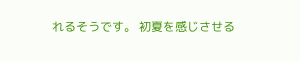れるそうです。 初夏を感じさせる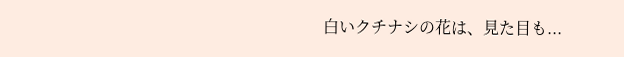白いクチナシの花は、見た目も...